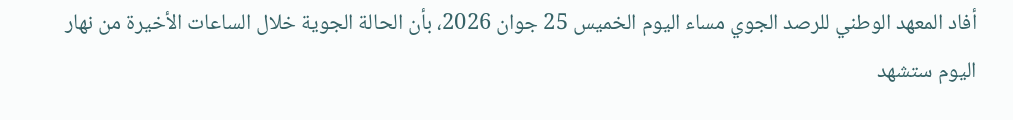أفاد المعهد الوطني للرصد الجوي مساء اليوم الخميس 25 جوان 2026، بأن الحالة الجوية خلال الساعات الأخيرة من نهار اليوم ستشهد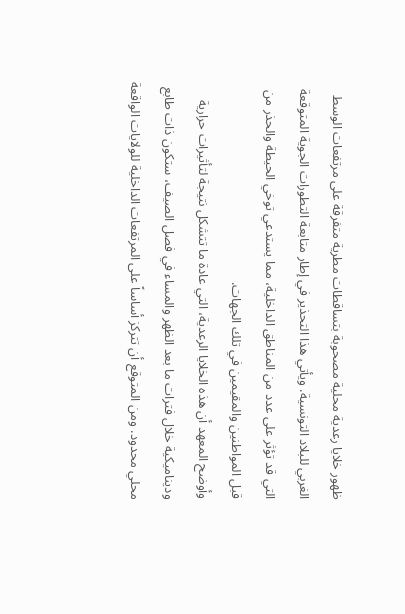ظهور خلايا رعدية محلية مصحوبة بتساقطات مطرية متفرقة على مرتفعات الوسط الغربي للبلاد التونسية. ويأتي هذا التحذير في إطار متابعة التطورات الجوية المتوقعة التي قد تؤثر على عدد من المناطق الداخلية، مما يستدعي توخي الحيطة والحذر من قبل المواطنين والمقيمين في تلك الجهات.
وأوضح المعهد أن هذه الخلايا الرعدية، التي عادة ما تتشكل نتيجة لتأثيرات حرارية وديناميكية خلال فترات ما بعد الظهر والمساء في فصل الصيف، ستكون ذات طابع محلي محدود. ومن المتوقع أن تتركز أساساً على المرتفعات الداخلية للولايات الواقعة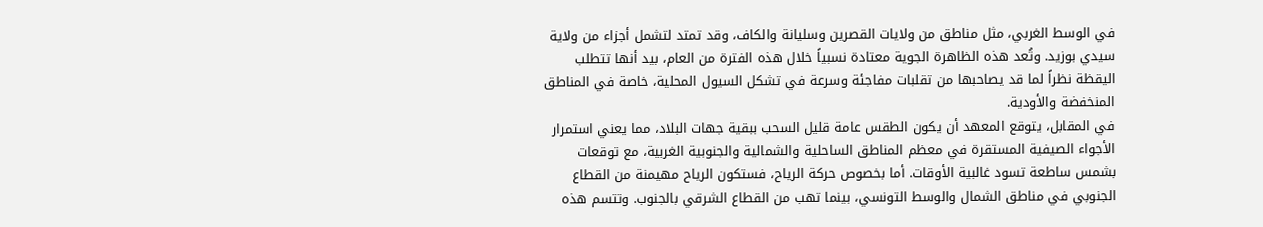في الوسط الغربي، مثل مناطق من ولايات القصرين وسليانة والكاف، وقد تمتد لتشمل أجزاء من ولاية سيدي بوزيد. وتُعد هذه الظاهرة الجوية معتادة نسبياً خلال هذه الفترة من العام، بيد أنها تتطلب اليقظة نظراً لما قد يصاحبها من تقلبات مفاجئة وسرعة في تشكل السيول المحلية، خاصة في المناطق المنخفضة والأودية.
في المقابل، يتوقع المعهد أن يكون الطقس عامة قليل السحب ببقية جهات البلاد، مما يعني استمرار الأجواء الصيفية المستقرة في معظم المناطق الساحلية والشمالية والجنوبية الغربية، مع توقعات بشمس ساطعة تسود غالبية الأوقات. أما بخصوص حركة الرياح، فستكون الرياح مهيمنة من القطاع الجنوبي في مناطق الشمال والوسط التونسي، بينما تهب من القطاع الشرقي بالجنوب. وتتسم هذه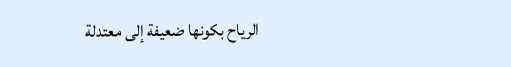الرياح بكونها ضعيفة إلى معتدلة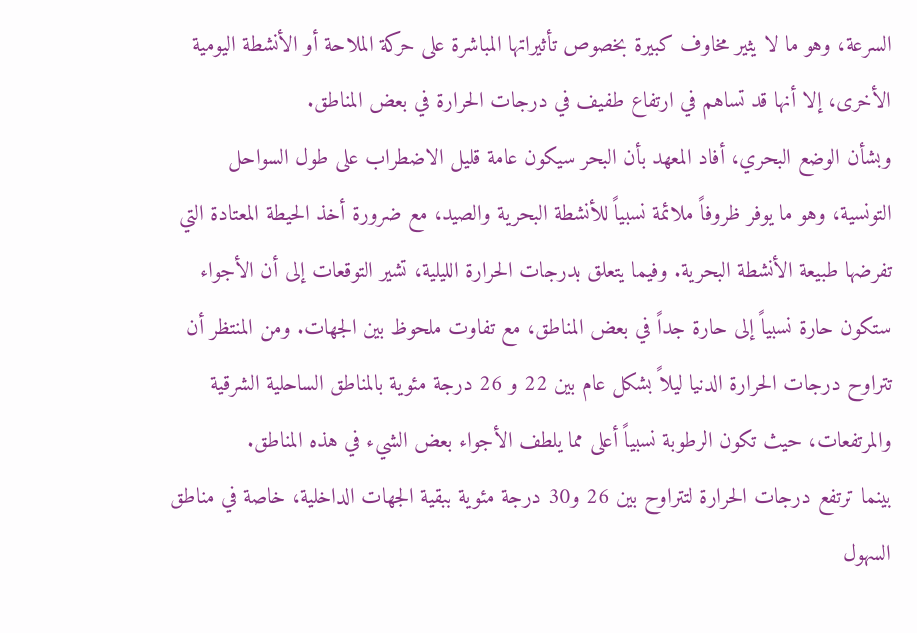السرعة، وهو ما لا يثير مخاوف كبيرة بخصوص تأثيراتها المباشرة على حركة الملاحة أو الأنشطة اليومية الأخرى، إلا أنها قد تساهم في ارتفاع طفيف في درجات الحرارة في بعض المناطق.
وبشأن الوضع البحري، أفاد المعهد بأن البحر سيكون عامة قليل الاضطراب على طول السواحل التونسية، وهو ما يوفر ظروفاً ملائمة نسبياً للأنشطة البحرية والصيد، مع ضرورة أخذ الحيطة المعتادة التي تفرضها طبيعة الأنشطة البحرية. وفيما يتعلق بدرجات الحرارة الليلية، تشير التوقعات إلى أن الأجواء ستكون حارة نسبياً إلى حارة جداً في بعض المناطق، مع تفاوت ملحوظ بين الجهات. ومن المنتظر أن تتراوح درجات الحرارة الدنيا ليلاً بشكل عام بين 22 و 26 درجة مئوية بالمناطق الساحلية الشرقية والمرتفعات، حيث تكون الرطوبة نسبياً أعلى مما يلطف الأجواء بعض الشيء في هذه المناطق.
بينما ترتفع درجات الحرارة لتتراوح بين 26 و30 درجة مئوية ببقية الجهات الداخلية، خاصة في مناطق السهول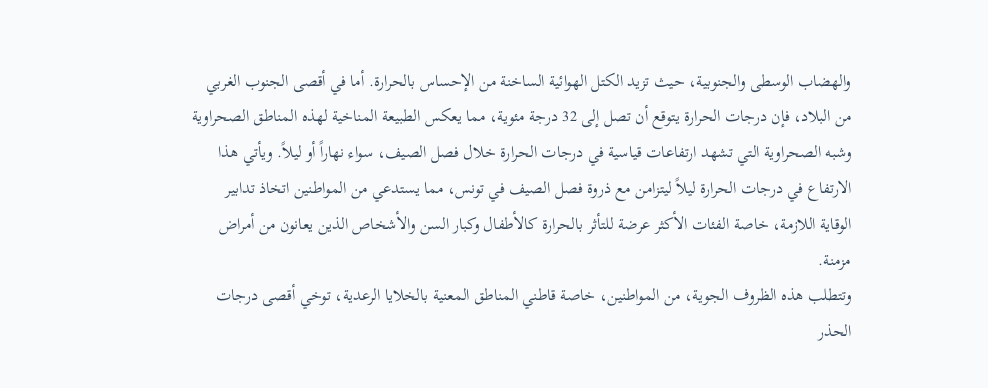والهضاب الوسطى والجنوبية، حيث تزيد الكتل الهوائية الساخنة من الإحساس بالحرارة. أما في أقصى الجنوب الغربي من البلاد، فإن درجات الحرارة يتوقع أن تصل إلى 32 درجة مئوية، مما يعكس الطبيعة المناخية لهذه المناطق الصحراوية وشبه الصحراوية التي تشهد ارتفاعات قياسية في درجات الحرارة خلال فصل الصيف، سواء نهاراً أو ليلاً. ويأتي هذا الارتفاع في درجات الحرارة ليلاً ليتزامن مع ذروة فصل الصيف في تونس، مما يستدعي من المواطنين اتخاذ تدابير الوقاية اللازمة، خاصة الفئات الأكثر عرضة للتأثر بالحرارة كالأطفال وكبار السن والأشخاص الذين يعانون من أمراض مزمنة.
وتتطلب هذه الظروف الجوية، من المواطنين، خاصة قاطني المناطق المعنية بالخلايا الرعدية، توخي أقصى درجات الحذر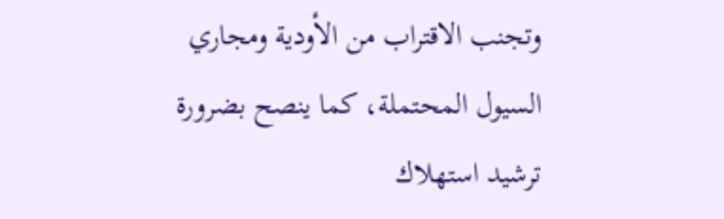وتجنب الاقتراب من الأودية ومجاري السيول المحتملة، كما ينصح بضرورة ترشيد استهلاك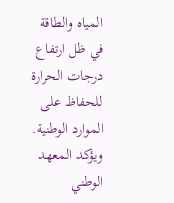المياه والطاقة في ظل ارتفاع درجات الحرارة للحفاظ على الموارد الوطنية. ويؤكد المعهد الوطني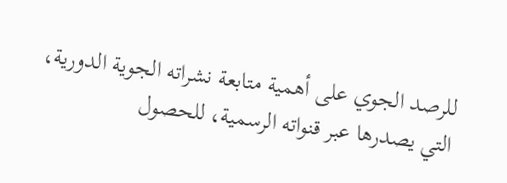للرصد الجوي على أهمية متابعة نشراته الجوية الدورية، التي يصدرها عبر قنواته الرسمية، للحصول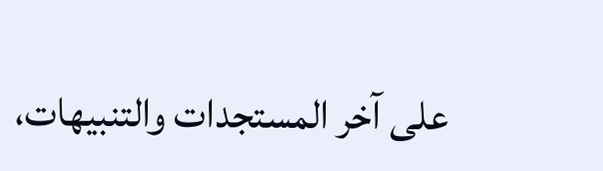على آخر المستجدات والتنبيهات،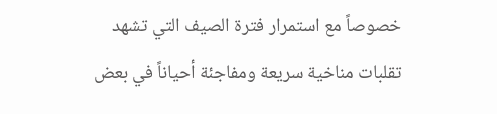خصوصاً مع استمرار فترة الصيف التي تشهد تقلبات مناخية سريعة ومفاجئة أحياناً في بعض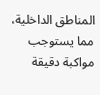المناطق الداخلية، مما يستوجب مواكبة دقيقة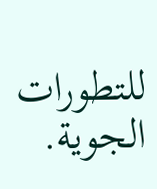للتطورات الجوية.